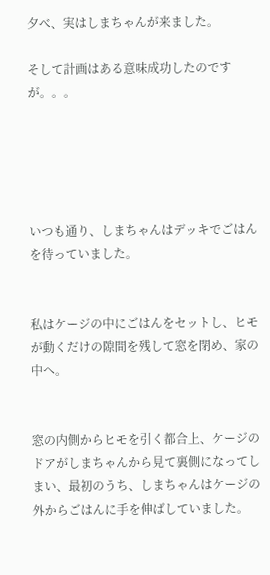夕べ、実はしまちゃんが来ました。

そして計画はある意味成功したのですが。。。





いつも通り、しまちゃんはデッキでごはんを待っていました。


私はケージの中にごはんをセットし、ヒモが動くだけの隙間を残して窓を閉め、家の中へ。


窓の内側からヒモを引く都合上、ケージのドアがしまちゃんから見て裏側になってしまい、最初のうち、しまちゃんはケージの外からごはんに手を伸ばしていました。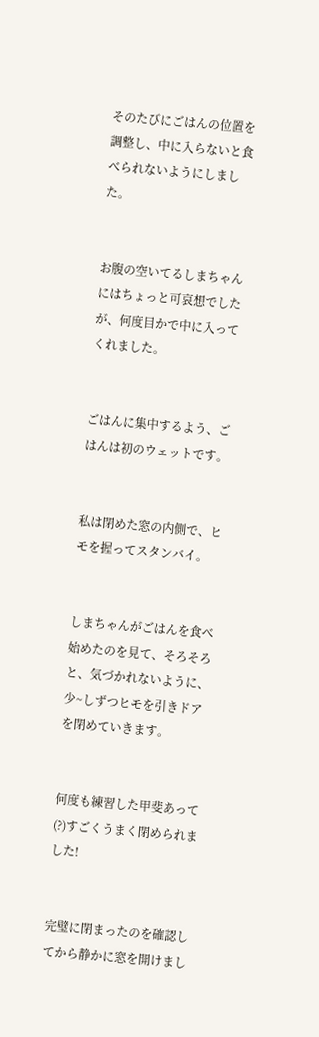そのたびにごはんの位置を調整し、中に入らないと食べられないようにしました。


お腹の空いてるしまちゃんにはちょっと可哀想でしたが、何度目かで中に入ってくれました。


ごはんに集中するよう、ごはんは初のウェットです。


私は閉めた窓の内側で、ヒモを握ってスタンバイ。


しまちゃんがごはんを食べ始めたのを見て、そろそろと、気づかれないように、少~しずつヒモを引きドアを閉めていきます。


何度も練習した甲斐あって(?)すごくうまく閉められました!


完璧に閉まったのを確認してから静かに窓を開けまし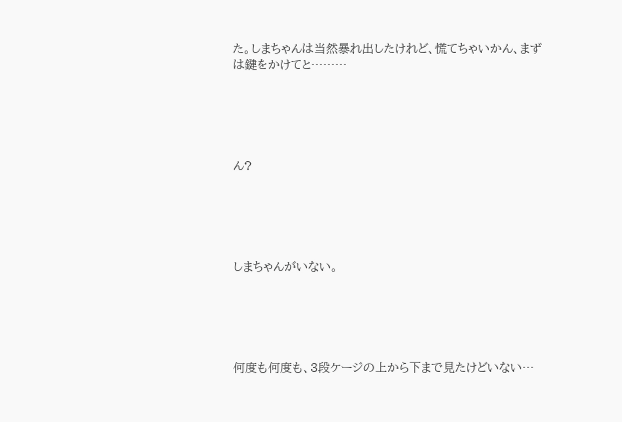た。しまちゃんは当然暴れ出したけれど、慌てちゃいかん、まずは鍵をかけてと………





ん?





しまちゃんがいない。





何度も何度も、3段ケージの上から下まで見たけどいない…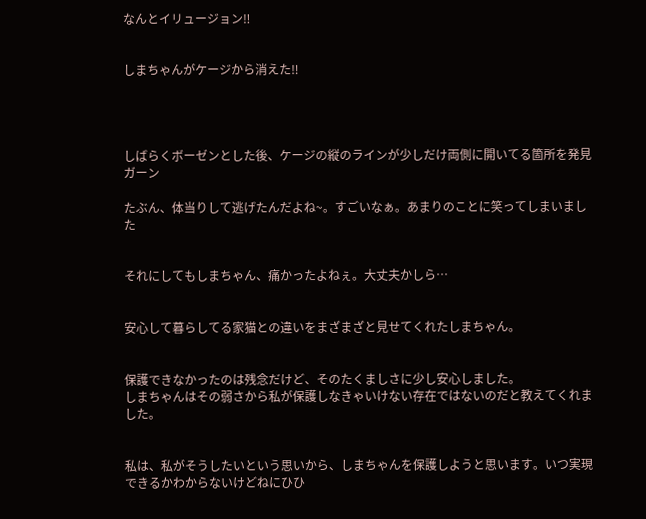なんとイリュージョン‼


しまちゃんがケージから消えた‼




しばらくボーゼンとした後、ケージの縦のラインが少しだけ両側に開いてる箇所を発見ガーン

たぶん、体当りして逃げたんだよね~。すごいなぁ。あまりのことに笑ってしまいました


それにしてもしまちゃん、痛かったよねぇ。大丈夫かしら…


安心して暮らしてる家猫との違いをまざまざと見せてくれたしまちゃん。


保護できなかったのは残念だけど、そのたくましさに少し安心しました。
しまちゃんはその弱さから私が保護しなきゃいけない存在ではないのだと教えてくれました。


私は、私がそうしたいという思いから、しまちゃんを保護しようと思います。いつ実現できるかわからないけどねにひひ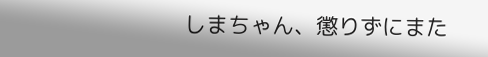しまちゃん、懲りずにまた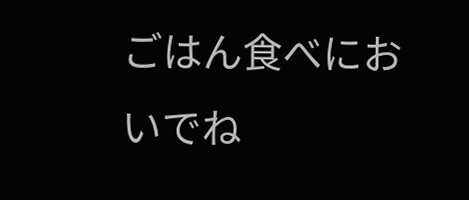ごはん食べにおいでね